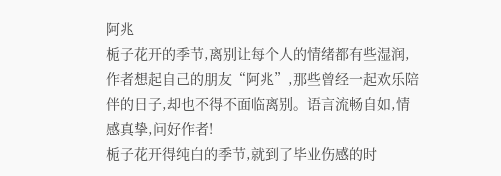阿兆
栀子花开的季节,离别让每个人的情绪都有些湿润,作者想起自己的朋友“阿兆”,那些曾经一起欢乐陪伴的日子,却也不得不面临离别。语言流畅自如,情感真挚,问好作者!
栀子花开得纯白的季节,就到了毕业伤感的时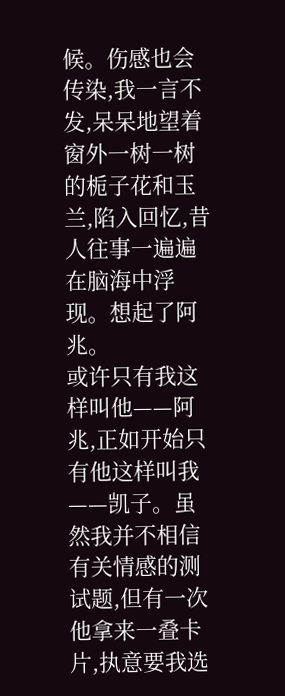候。伤感也会传染,我一言不发,呆呆地望着窗外一树一树的栀子花和玉兰,陷入回忆,昔人往事一遍遍在脑海中浮现。想起了阿兆。
或许只有我这样叫他——阿兆,正如开始只有他这样叫我——凯子。虽然我并不相信有关情感的测试题,但有一次他拿来一叠卡片,执意要我选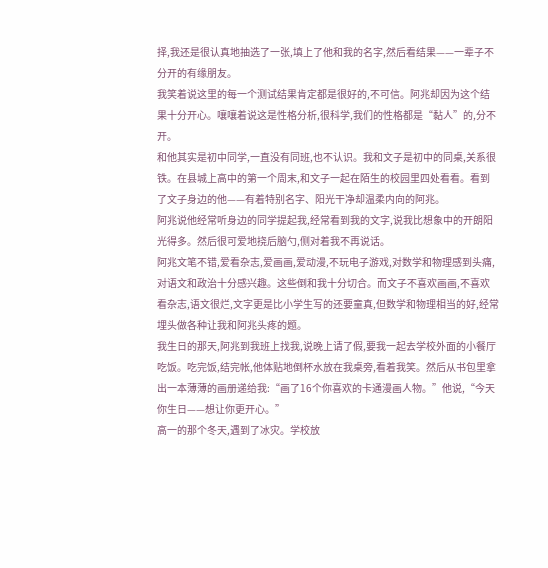择,我还是很认真地抽选了一张,填上了他和我的名字,然后看结果——一辈子不分开的有缘朋友。
我笑着说这里的每一个测试结果肯定都是很好的,不可信。阿兆却因为这个结果十分开心。嚷嚷着说这是性格分析,很科学,我们的性格都是“黏人”的,分不开。
和他其实是初中同学,一直没有同班,也不认识。我和文子是初中的同桌,关系很铁。在县城上高中的第一个周末,和文子一起在陌生的校园里四处看看。看到了文子身边的他——有着特别名字、阳光干净却温柔内向的阿兆。
阿兆说他经常听身边的同学提起我,经常看到我的文字,说我比想象中的开朗阳光得多。然后很可爱地挠后脑勺,侧对着我不再说话。
阿兆文笔不错,爱看杂志,爱画画,爱动漫,不玩电子游戏,对数学和物理感到头痛,对语文和政治十分感兴趣。这些倒和我十分切合。而文子不喜欢画画,不喜欢看杂志,语文很烂,文字更是比小学生写的还要童真,但数学和物理相当的好,经常埋头做各种让我和阿兆头疼的题。
我生日的那天,阿兆到我班上找我,说晚上请了假,要我一起去学校外面的小餐厅吃饭。吃完饭,结完帐,他体贴地倒杯水放在我桌旁,看着我笑。然后从书包里拿出一本薄薄的画册递给我:“画了16个你喜欢的卡通漫画人物。”他说,“今天你生日——想让你更开心。”
高一的那个冬天,遇到了冰灾。学校放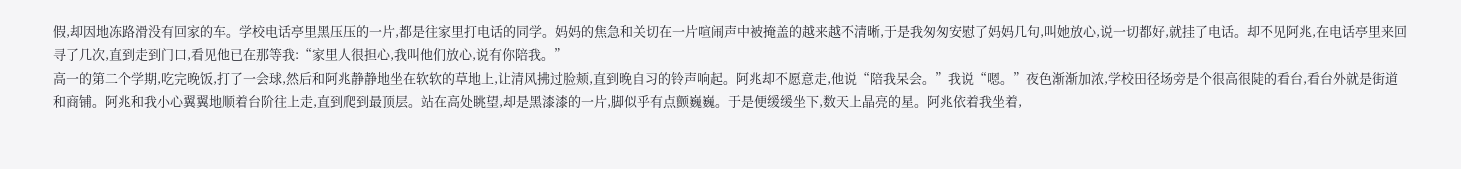假,却因地冻路滑没有回家的车。学校电话亭里黑压压的一片,都是往家里打电话的同学。妈妈的焦急和关切在一片喧闹声中被掩盖的越来越不清晰,于是我匆匆安慰了妈妈几句,叫她放心,说一切都好,就挂了电话。却不见阿兆,在电话亭里来回寻了几次,直到走到门口,看见他已在那等我:“家里人很担心,我叫他们放心,说有你陪我。”
高一的第二个学期,吃完晚饭,打了一会球,然后和阿兆静静地坐在软软的草地上,让清风拂过脸颊,直到晚自习的铃声响起。阿兆却不愿意走,他说“陪我呆会。”我说“嗯。”夜色渐渐加浓,学校田径场旁是个很高很陡的看台,看台外就是街道和商铺。阿兆和我小心翼翼地顺着台阶往上走,直到爬到最顶层。站在高处眺望,却是黑漆漆的一片,脚似乎有点颤巍巍。于是便缓缓坐下,数天上晶亮的星。阿兆依着我坐着,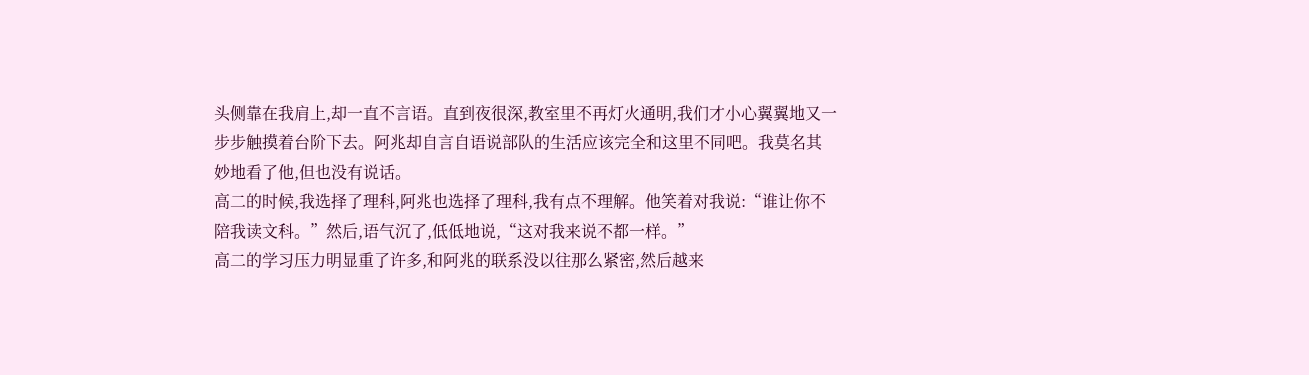头侧靠在我肩上,却一直不言语。直到夜很深,教室里不再灯火通明,我们才小心翼翼地又一步步触摸着台阶下去。阿兆却自言自语说部队的生活应该完全和这里不同吧。我莫名其妙地看了他,但也没有说话。
高二的时候,我选择了理科,阿兆也选择了理科,我有点不理解。他笑着对我说:“谁让你不陪我读文科。”然后,语气沉了,低低地说,“这对我来说不都一样。”
高二的学习压力明显重了许多,和阿兆的联系没以往那么紧密,然后越来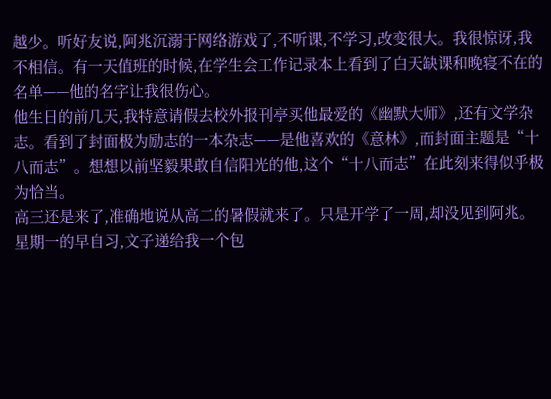越少。听好友说,阿兆沉溺于网络游戏了,不听课,不学习,改变很大。我很惊讶,我不相信。有一天值班的时候,在学生会工作记录本上看到了白天缺课和晚寝不在的名单——他的名字让我很伤心。
他生日的前几天,我特意请假去校外报刊亭买他最爱的《幽默大师》,还有文学杂志。看到了封面极为励志的一本杂志——是他喜欢的《意林》,而封面主题是“十八而志”。想想以前坚毅果敢自信阳光的他,这个“十八而志”在此刻来得似乎极为恰当。
高三还是来了,准确地说从高二的暑假就来了。只是开学了一周,却没见到阿兆。
星期一的早自习,文子递给我一个包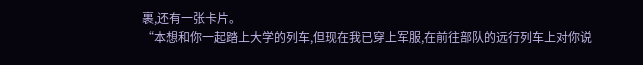裹,还有一张卡片。
“本想和你一起踏上大学的列车,但现在我已穿上军服,在前往部队的远行列车上对你说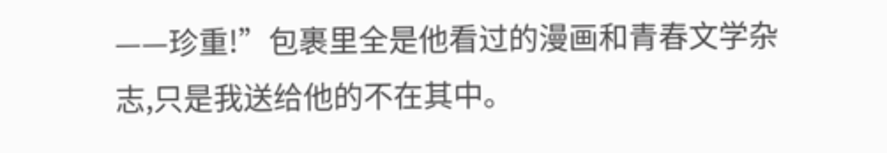——珍重!”包裹里全是他看过的漫画和青春文学杂志,只是我送给他的不在其中。